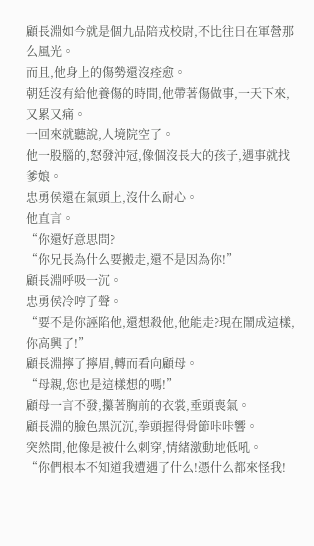顧長淵如今就是個九品陪戎校尉,不比往日在軍營那么風光。
而且,他身上的傷勢還沒痊愈。
朝廷沒有給他養傷的時間,他帶著傷做事,一天下來,又累又痛。
一回來就聽說,人境院空了。
他一股腦的,怒發沖冠,像個沒長大的孩子,遇事就找爹娘。
忠勇侯還在氣頭上,沒什么耐心。
他直言。
“你還好意思問?
“你兄長為什么要搬走,還不是因為你!”
顧長淵呼吸一沉。
忠勇侯冷哼了聲。
“要不是你誣陷他,還想殺他,他能走?現在鬧成這樣,你高興了!”
顧長淵擰了擰眉,轉而看向顧母。
“母親,您也是這樣想的嗎!”
顧母一言不發,攥著胸前的衣裳,垂頭喪氣。
顧長淵的臉色黑沉沉,拳頭握得骨節咔咔響。
突然間,他像是被什么刺穿,情緒激動地低吼。
“你們根本不知道我遭遇了什么!憑什么都來怪我!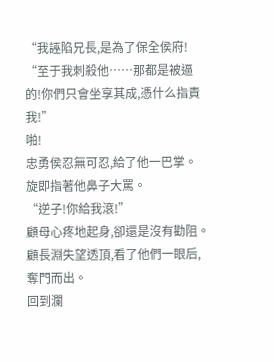“我誣陷兄長,是為了保全侯府!
“至于我刺殺他……那都是被逼的!你們只會坐享其成,憑什么指責我!”
啪!
忠勇侯忍無可忍,給了他一巴掌。
旋即指著他鼻子大罵。
“逆子!你給我滾!”
顧母心疼地起身,卻還是沒有勸阻。
顧長淵失望透頂,看了他們一眼后,奪門而出。
回到瀾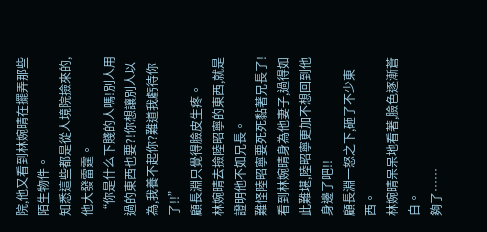院,他又看到林婉晴在擺弄那些陌生物件。
知悉這些都是從人境院撿來的,他大發雷霆。
“你是什么下賤的人嗎!別人用過的東西也要?!你想讓別人以為,我養不起你?難道我虧待你了!!”
顧長淵只覺得臉皮生疼。
林婉晴去撿陸昭寧的東西,就是證明他不如兄長。
難怪陸昭寧要死死黏著兄長了!
看到林婉晴身為他妻子,過得如此難堪,陸昭寧更加不想回到他身邊了吧!!
顧長淵一怒之下,砸了不少東西。
林婉晴呆呆地看著,臉色逐漸蒼白。
夠了……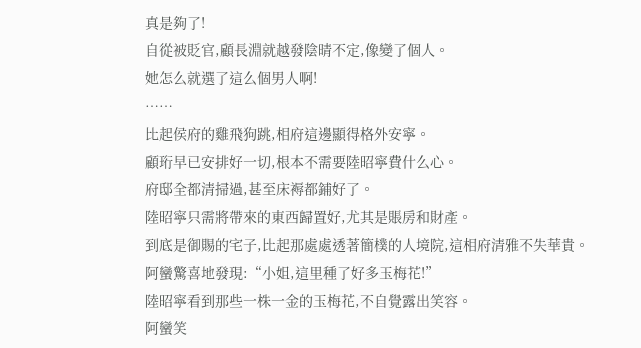真是夠了!
自從被貶官,顧長淵就越發陰晴不定,像變了個人。
她怎么就選了這么個男人啊!
……
比起侯府的雞飛狗跳,相府這邊顯得格外安寧。
顧珩早已安排好一切,根本不需要陸昭寧費什么心。
府邸全都清掃過,甚至床褥都鋪好了。
陸昭寧只需將帶來的東西歸置好,尤其是賬房和財產。
到底是御賜的宅子,比起那處處透著簡樸的人境院,這相府清雅不失華貴。
阿蠻驚喜地發現:“小姐,這里種了好多玉梅花!”
陸昭寧看到那些一株一金的玉梅花,不自覺露出笑容。
阿蠻笑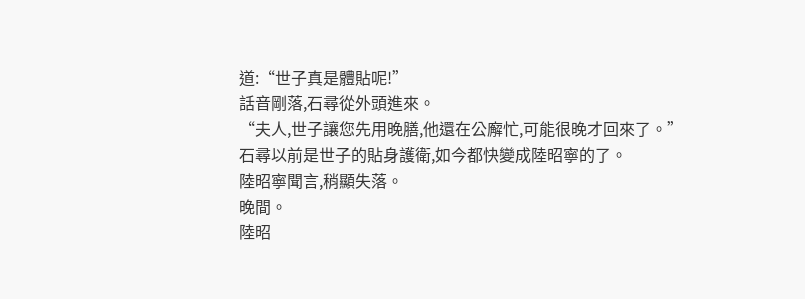道:“世子真是體貼呢!”
話音剛落,石尋從外頭進來。
“夫人,世子讓您先用晚膳,他還在公廨忙,可能很晚才回來了。”
石尋以前是世子的貼身護衛,如今都快變成陸昭寧的了。
陸昭寧聞言,稍顯失落。
晚間。
陸昭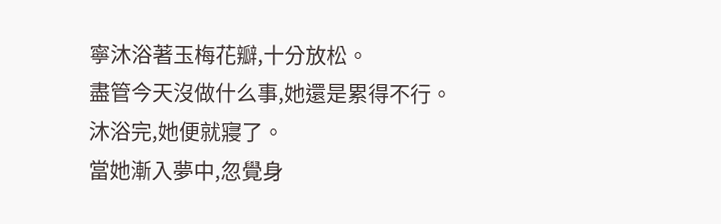寧沐浴著玉梅花瓣,十分放松。
盡管今天沒做什么事,她還是累得不行。
沐浴完,她便就寢了。
當她漸入夢中,忽覺身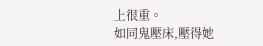上很重。
如同鬼壓床,壓得她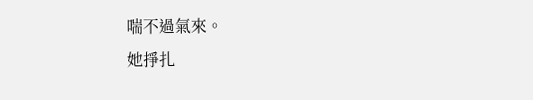喘不過氣來。
她掙扎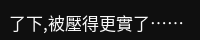了下,被壓得更實了……